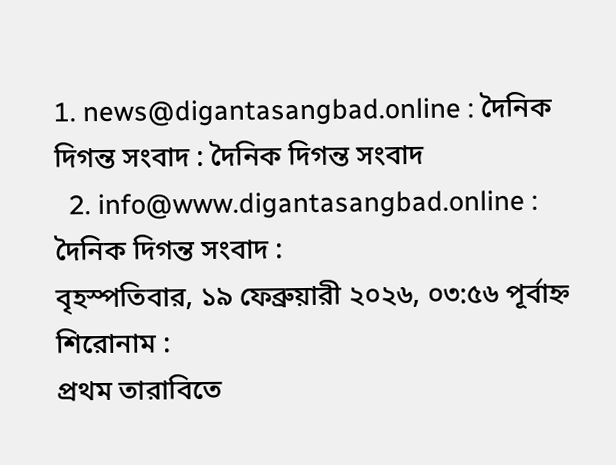1. news@digantasangbad.online : দৈনিক দিগন্ত সংবাদ : দৈনিক দিগন্ত সংবাদ
  2. info@www.digantasangbad.online : দৈনিক দিগন্ত সংবাদ :
বৃহস্পতিবার, ১৯ ফেব্রুয়ারী ২০২৬, ০৩:৫৬ পূর্বাহ্ন
শিরোনাম :
প্রথম তারাবিতে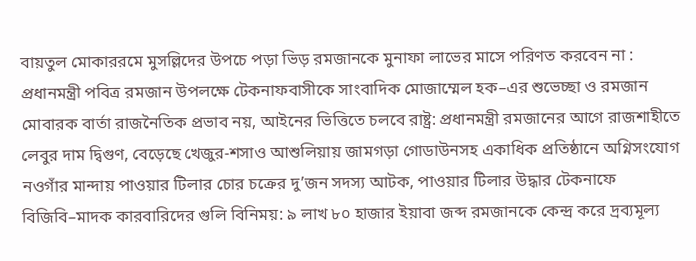বায়তুল মোকাররমে মুসল্লিদের উপচে পড়া ভিড় রমজানকে মুনাফা লাভের মাসে পরিণত করবেন না : প্রধানমন্ত্রী পবিত্র রমজান উপলক্ষে টেকনাফবাসীকে সাংবাদিক মোজাম্মেল হক–এর শুভেচ্ছা ও রমজান মোবারক বার্তা রাজনৈতিক প্রভাব নয়, আইনের ভিত্তিতে চলবে রাষ্ট্র: প্রধানমন্ত্রী রমজানের আগে রাজশাহীতে লেবুর দাম দ্বিগুণ, বেড়েছে খেজুর-শসাও আশুলিয়ায় জামগড়া গোডাউনসহ একাধিক প্রতিষ্ঠানে অগ্নিসংযোগ নওগাঁর মান্দায় পাওয়ার টিলার চোর চক্রের দু’জন সদস্য আটক, পাওয়ার টিলার উদ্ধার টেকনাফে বিজিবি–মাদক কারবারিদের গুলি বিনিময়: ৯ লাখ ৮০ হাজার ইয়াবা জব্দ রমজানকে কেন্দ্র করে দ্রব্যমূল্য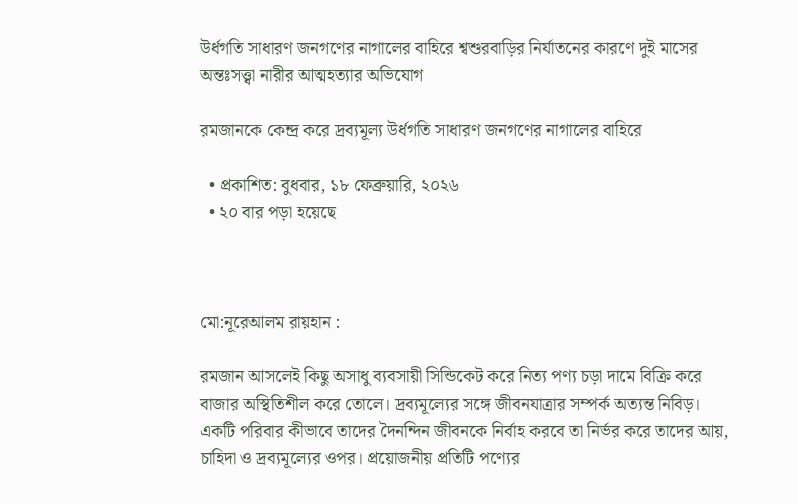উর্ধগতি সাধারণ জনগণের নাগালের বাহিরে শ্বশুরবাড়ির নির্যাতনের কারণে দুই মাসের অন্তঃসত্ত্বা নারীর আত্মহত্যার অভিযোগ

রমজানকে কেন্দ্র করে দ্রব্যমূল্য উর্ধগতি সাধারণ জনগণের নাগালের বাহিরে

  • প্রকাশিত: বুধবার, ১৮ ফেব্রুয়ারি, ২০২৬
  • ২০ বার পড়া হয়েছে



মো:নূরেআলম রায়হান :

রমজান আসলেই কিছু অসাধু ব্যবসায়ী সিন্ডিকেট করে নিত্য পণ্য চড়া দামে বিক্রি করে বাজার অস্থিতিশীল করে তোলে। দ্রব্যমূল্যের সঙ্গে জীবনযাত্রার সম্পর্ক অত্যন্ত নিবিড়। একটি পরিবার কীভাবে তাদের দৈনন্দিন জীবনকে নির্বাহ করবে তা নির্ভর করে তাদের আয়, চাহিদা ও দ্রব্যমূল্যের ওপর। প্রয়োজনীয় প্রতিটি পণ্যের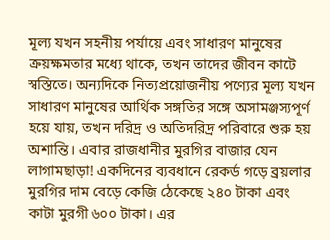মূল্য যখন সহনীয় পর্যায়ে এবং সাধারণ মানুষের ক্রয়ক্ষমতার মধ্যে থাকে, তখন তাদের জীবন কাটে স্বস্তিতে। অন্যদিকে নিত্যপ্রয়োজনীয় পণ্যের মূল্য যখন সাধারণ মানুষের আর্থিক সঙ্গতির সঙ্গে অসামঞ্জস্যপূর্ণ হয়ে যায়, তখন দরিদ্র ও অতিদরিদ্র পরিবারে শুরু হয় অশান্তি। এবার রাজধানীর মুরগির বাজার যেন লাগামছাড়া! একদিনের ব্যবধানে রেকর্ড গড়ে ব্রয়লার মুরগির দাম বেড়ে কেজি ঠেকেছে ২৪০ টাকা এবং কাটা মুরগী ৬০০ টাকা। এর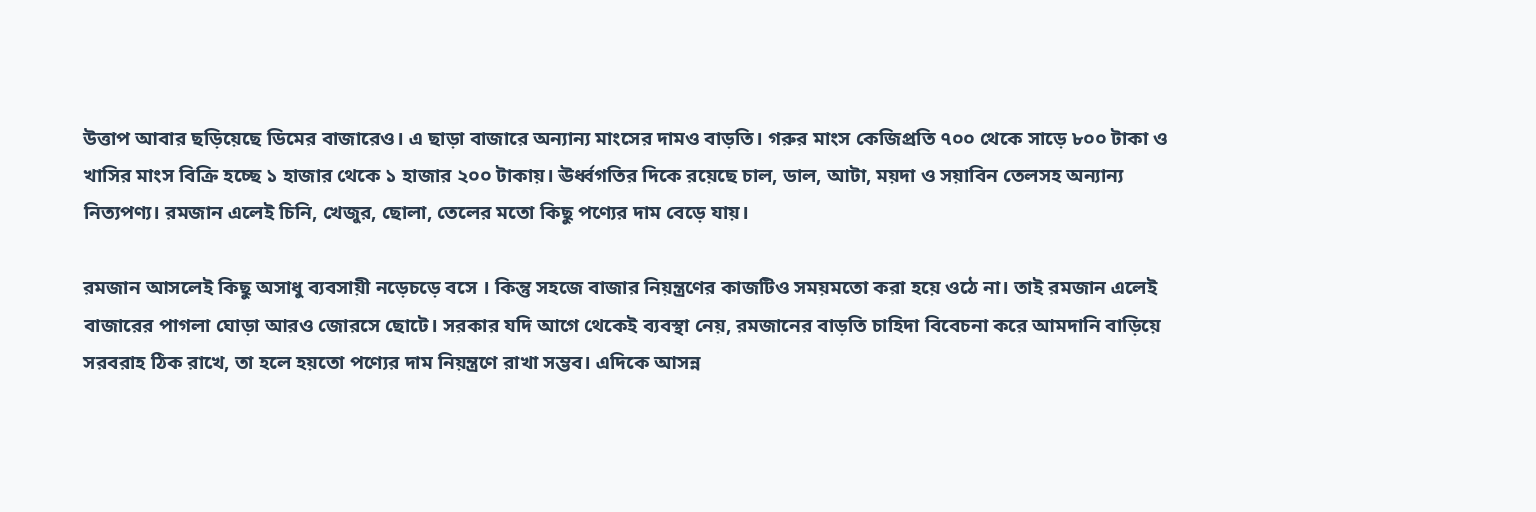উত্তাপ আবার ছড়িয়েছে ডিমের বাজারেও। এ ছাড়া বাজারে অন্যান্য মাংসের দামও বাড়তি। গরুর মাংস কেজিপ্রতি ৭০০ থেকে সাড়ে ৮০০ টাকা ও খাসির মাংস বিক্রি হচ্ছে ১ হাজার থেকে ১ হাজার ২০০ টাকায়। ঊর্ধ্বগতির দিকে রয়েছে চাল, ডাল, আটা, ময়দা ও সয়াবিন তেলসহ অন্যান্য নিত্যপণ্য। রমজান এলেই চিনি, খেজুর, ছোলা, তেলের মতো কিছু পণ্যের দাম বেড়ে যায়।

রমজান আসলেই কিছু অসাধু ব্যবসায়ী নড়েচড়ে বসে । কিন্তু সহজে বাজার নিয়ন্ত্রণের কাজটিও সময়মতো করা হয়ে ওঠে না। তাই রমজান এলেই বাজারের পাগলা ঘোড়া আরও জোরসে ছোটে। সরকার যদি আগে থেকেই ব্যবস্থা নেয়, রমজানের বাড়তি চাহিদা বিবেচনা করে আমদানি বাড়িয়ে সরবরাহ ঠিক রাখে, তা হলে হয়তো পণ্যের দাম নিয়ন্ত্রণে রাখা সম্ভব। এদিকে আসন্ন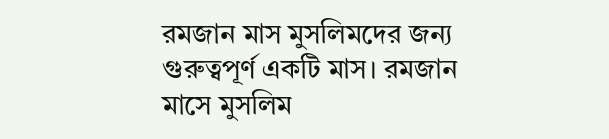রমজান মাস মুসলিমদের জন্য গুরুত্বপূর্ণ একটি মাস। রমজান মাসে মুসলিম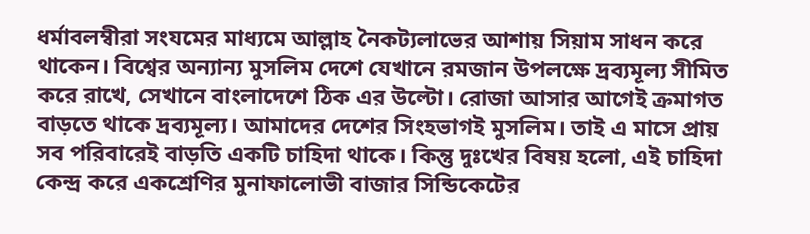ধর্মাবলম্বীরা সংযমের মাধ্যমে আল্লাহ নৈকট্যলাভের আশায় সিয়াম সাধন করে থাকেন। বিশ্বের অন্যান্য মুসলিম দেশে যেখানে রমজান উপলক্ষে দ্রব্যমূল্য সীমিত করে রাখে, সেখানে বাংলাদেশে ঠিক এর উল্টো। রোজা আসার আগেই ক্রমাগত বাড়তে থাকে দ্রব্যমূল্য। আমাদের দেশের সিংহভাগই মুসলিম। তাই এ মাসে প্রায় সব পরিবারেই বাড়তি একটি চাহিদা থাকে। কিন্তু দুঃখের বিষয় হলো, এই চাহিদা কেন্দ্র করে একশ্রেণির মুনাফালোভী বাজার সিন্ডিকেটের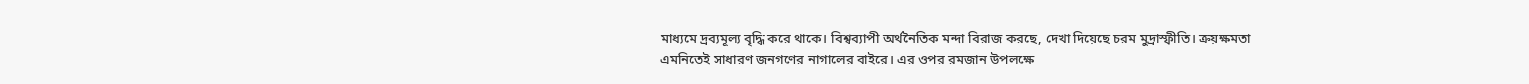মাধ্যমে দ্রব্যমূল্য বৃদ্ধি করে থাকে। বিশ্বব্যাপী অর্থনৈতিক মন্দা বিরাজ করছে, দেখা দিয়েছে চরম মুদ্রাস্ফীতি। ক্রয়ক্ষমতা এমনিতেই সাধারণ জনগণের নাগালের বাইরে। এর ওপর রমজান উপলক্ষে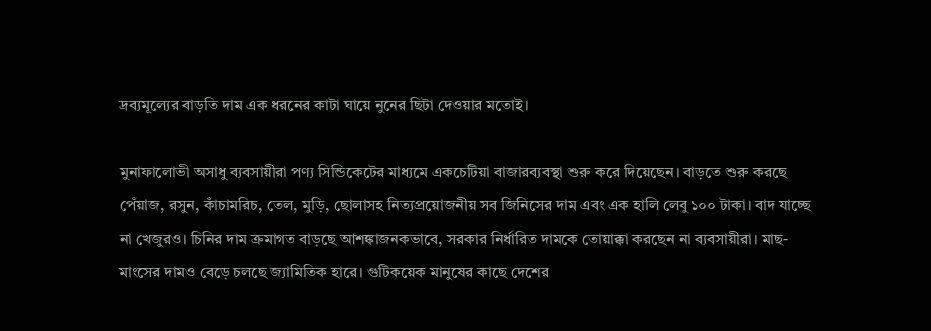দ্রব্যমূল্যের বাড়তি দাম এক ধরনের কাটা ঘায়ে নুনের ছিটা দেওয়ার মতোই।

মুনাফালোভী অসাধু ব্যবসায়ীরা পণ্য সিন্ডিকেটের মাধ্যমে একচেটিয়া বাজারব্যবস্থা শুরু করে দিয়েছেন। বাড়তে শুরু করছে পেঁয়াজ, রসুন, কাঁচামরিচ, তেল, মুড়ি, ছোলাসহ নিত্যপ্রয়োজনীয় সব জিনিসের দাম এবং এক হালি লেবু ১০০ টাকা। বাদ যাচ্ছে না খেজুরও। চিনির দাম ক্রমাগত বাড়ছে আশঙ্কাজনকভাবে, সরকার নির্ধারিত দামকে তোয়াক্কা করছেন না ব্যবসায়ীরা। মাছ-মাংসের দামও বেড়ে চলছে জ্যামিতিক হারে। গুটিকয়েক মানুষের কাছে দেশের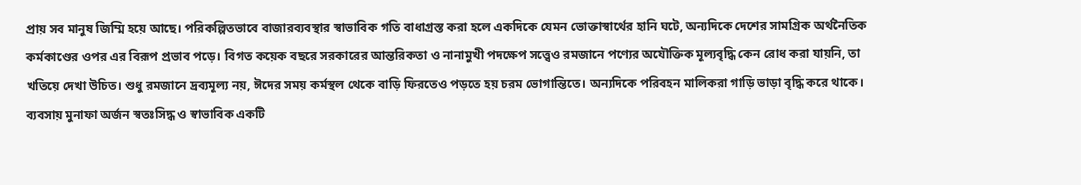প্রায় সব মানুষ জিম্মি হয়ে আছে। পরিকল্পিতভাবে বাজারব্যবস্থার স্বাভাবিক গতি বাধাগ্রস্ত করা হলে একদিকে যেমন ভোক্তাস্বার্থের হানি ঘটে, অন্যদিকে দেশের সামগ্রিক অর্থনৈতিক কর্মকাণ্ডের ওপর এর বিরূপ প্রভাব পড়ে। বিগত কয়েক বছরে সরকারের আন্তরিকতা ও নানামুখী পদক্ষেপ সত্ত্বেও রমজানে পণ্যের অযৌক্তিক মূল্যবৃদ্ধি কেন রোধ করা যায়নি, তা খতিয়ে দেখা উচিত। শুধু রমজানে দ্রব্যমূল্য নয়, ঈদের সময় কর্মস্থল থেকে বাড়ি ফিরতেও পড়তে হয় চরম ভোগান্তিতে। অন্যদিকে পরিবহন মালিকরা গাড়ি ভাড়া বৃদ্ধি করে থাকে। ব্যবসায় মুনাফা অর্জন স্বতঃসিদ্ধ ও স্বাভাবিক একটি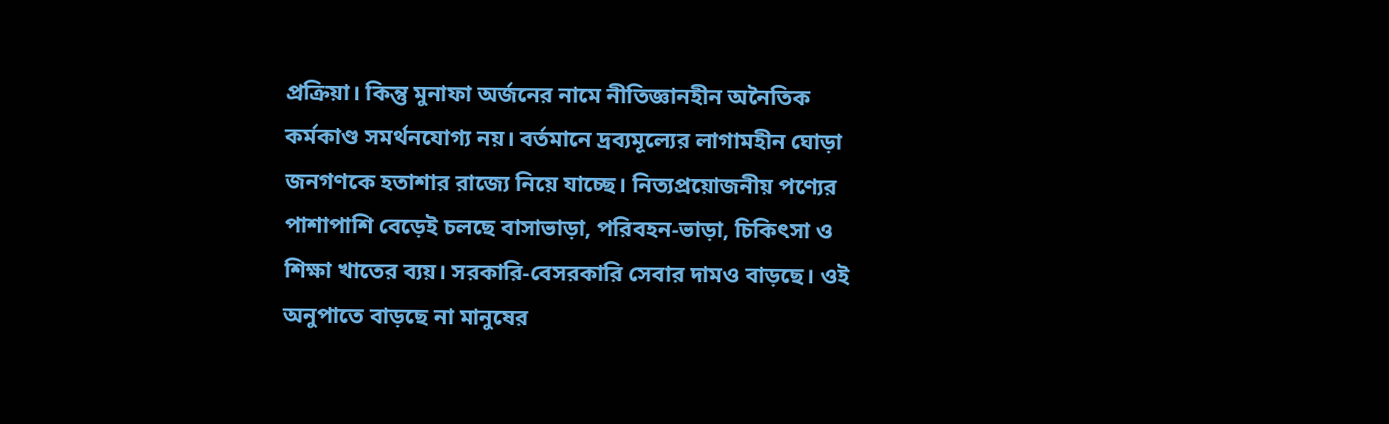প্রক্রিয়া। কিন্তু মুনাফা অর্জনের নামে নীতিজ্ঞানহীন অনৈতিক কর্মকাণ্ড সমর্থনযোগ্য নয়। বর্তমানে দ্রব্যমূল্যের লাগামহীন ঘোড়া জনগণকে হতাশার রাজ্যে নিয়ে যাচ্ছে। নিত্যপ্রয়োজনীয় পণ্যের পাশাপাশি বেড়েই চলছে বাসাভাড়া, পরিবহন-ভাড়া, চিকিৎসা ও শিক্ষা খাতের ব্যয়। সরকারি-বেসরকারি সেবার দামও বাড়ছে। ওই অনুপাতে বাড়ছে না মানুষের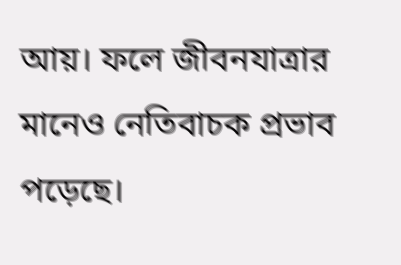আয়। ফলে জীবনযাত্রার মানেও নেতিবাচক প্রভাব পড়েছে।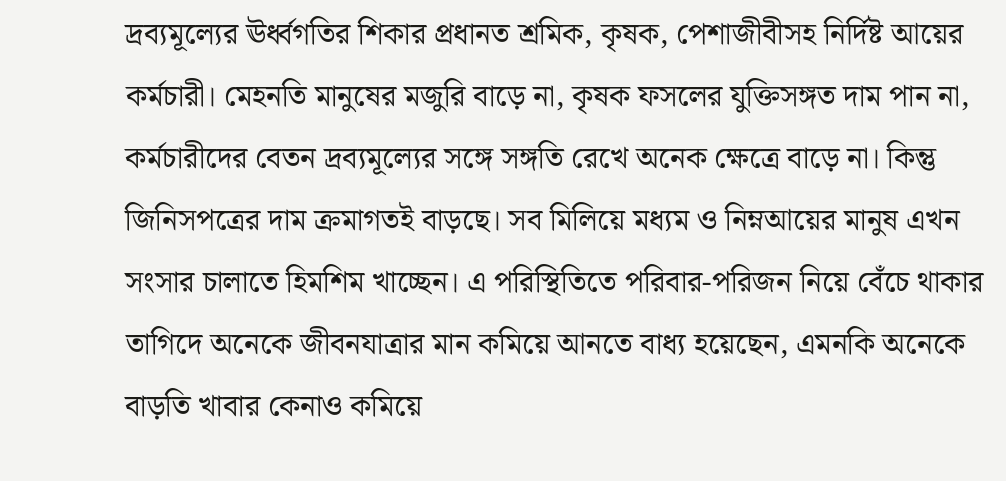দ্রব্যমূল্যের ঊর্ধ্বগতির শিকার প্রধানত শ্রমিক, কৃষক, পেশাজীবীসহ নির্দিষ্ট আয়ের কর্মচারী। মেহনতি মানুষের মজুরি বাড়ে না, কৃষক ফসলের যুক্তিসঙ্গত দাম পান না, কর্মচারীদের বেতন দ্রব্যমূল্যের সঙ্গে সঙ্গতি রেখে অনেক ক্ষেত্রে বাড়ে না। কিন্তু জিনিসপত্রের দাম ক্রমাগতই বাড়ছে। সব মিলিয়ে মধ্যম ও নিম্নআয়ের মানুষ এখন সংসার চালাতে হিমশিম খাচ্ছেন। এ পরিস্থিতিতে পরিবার-পরিজন নিয়ে বেঁচে থাকার তাগিদে অনেকে জীবনযাত্রার মান কমিয়ে আনতে বাধ্য হয়েছেন, এমনকি অনেকে বাড়তি খাবার কেনাও কমিয়ে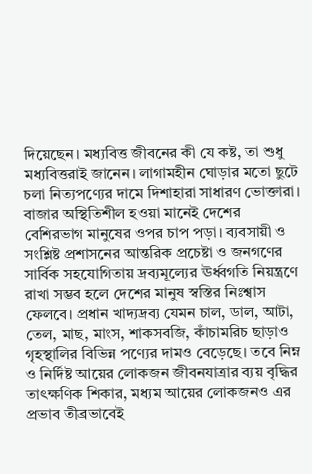দিয়েছেন। মধ্যবিত্ত জীবনের কী যে কষ্ট, তা শুধু মধ্যবিত্তরাই জানেন। লাগামহীন ঘোড়ার মতো ছুটে চলা নিত্যপণ্যের দামে দিশাহারা সাধারণ ভোক্তারা। বাজার অস্থিতিশীল হওয়া মানেই দেশের বেশিরভাগ মানুষের ওপর চাপ পড়া। ব্যবসায়ী ও সংশ্লিষ্ট প্রশাসনের আন্তরিক প্রচেষ্টা ও জনগণের সার্বিক সহযোগিতায় দ্রব্যমূল্যের ঊর্ধ্বগতি নিয়ন্ত্রণে রাখা সম্ভব হলে দেশের মানুষ স্বস্তির নিঃশ্বাস ফেলবে। প্রধান খাদ্যদ্রব্য যেমন চাল, ডাল, আটা, তেল, মাছ, মাংস, শাকসবজি, কাঁচামরিচ ছাড়াও গৃহস্থালির বিভিন্ন পণ্যের দামও বেড়েছে। তবে নিম্ন ও নির্দিষ্ট আয়ের লোকজন জীবনযাত্রার ব্যয় বৃদ্ধির তাৎক্ষণিক শিকার, মধ্যম আয়ের লোকজনও এর প্রভাব তীব্রভাবেই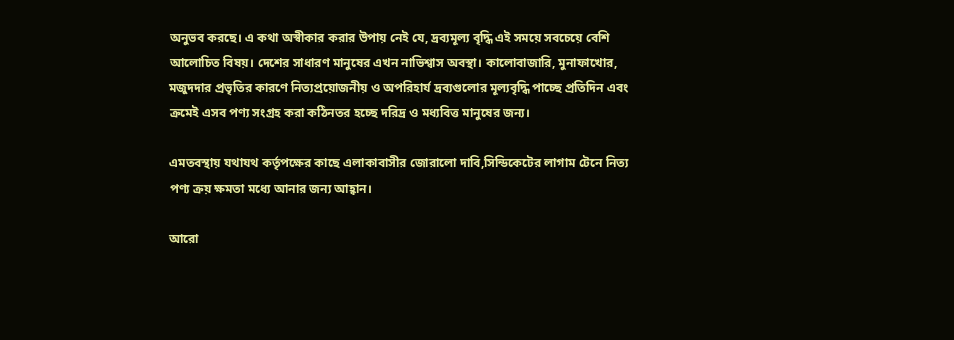অনুভব করছে। এ কথা অস্বীকার করার উপায় নেই যে, দ্রব্যমূল্য বৃদ্ধি এই সময়ে সবচেয়ে বেশি আলোচিত বিষয়। দেশের সাধারণ মানুষের এখন নাভিশ্বাস অবস্থা। কালোবাজারি, মুনাফাখোর, মজুদদার প্রভৃতির কারণে নিত্যপ্রয়োজনীয় ও অপরিহার্য দ্রব্যগুলোর মূল্যবৃদ্ধি পাচ্ছে প্রতিদিন এবং ক্রমেই এসব পণ্য সংগ্রহ করা কঠিনতর হচ্ছে দরিদ্র ও মধ্যবিত্ত মানুষের জন্য।

এমতবস্থায় যথাযথ কর্তৃপক্ষের কাছে এলাকাবাসীর জোরালো দাবি,সিন্ডিকেটের লাগাম টেনে নিত্য পণ্য ক্রয় ক্ষমতা মধ্যে আনার জন্য আহ্বান।

আরো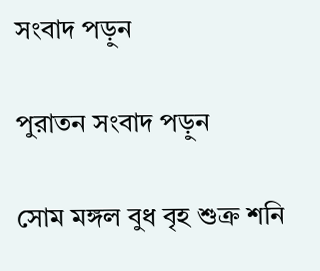সংবাদ পড়ুন

পুরাতন সংবাদ পড়ুন

সোম মঙ্গল বুধ বৃহ শুক্র শনি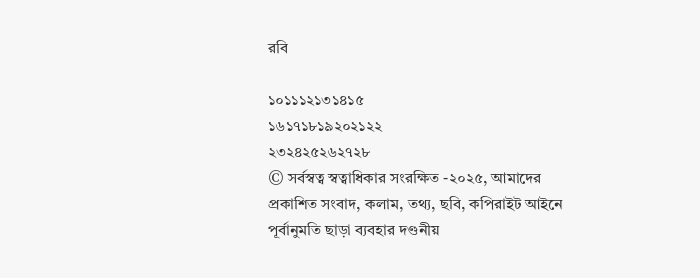রবি

১০১১১২১৩১৪১৫
১৬১৭১৮১৯২০২১২২
২৩২৪২৫২৬২৭২৮
© সর্বস্বত্ব স্বত্বাধিকার সংরক্ষিত -২০২৫, আমাদের প্রকাশিত সংবাদ, কলাম, তথ্য, ছবি, কপিরাইট আইনে পূর্বানুমতি ছাড়া ব্যবহার দণ্ডনীয়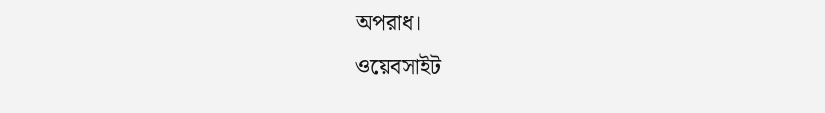অপরাধ।
ওয়েবসাইট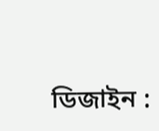ডিজাইন :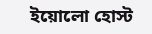ইয়োলো হোস্ট